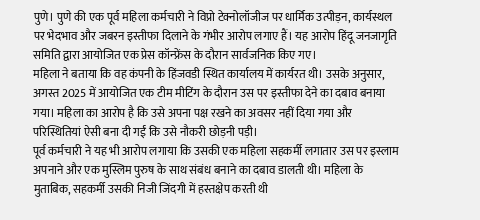पुणे। पुणे की एक पूर्व महिला कर्मचारी ने विप्रो टेक्नोलॉजीज पर धार्मिक उत्पीड़न, कार्यस्थल पर भेदभाव और जबरन इस्तीफा दिलाने के गंभीर आरोप लगाए हैं। यह आरोप हिंदू जनजागृति समिति द्वारा आयोजित एक प्रेस कॉन्फ्रेंस के दौरान सार्वजनिक किए गए।
महिला ने बताया कि वह कंपनी के हिंजवडी स्थित कार्यालय में कार्यरत थी। उसके अनुसार, अगस्त 2025 में आयोजित एक टीम मीटिंग के दौरान उस पर इस्तीफा देने का दबाव बनाया गया। महिला का आरोप है कि उसे अपना पक्ष रखने का अवसर नहीं दिया गया और परिस्थितियां ऐसी बना दी गईं कि उसे नौकरी छोड़नी पड़ी।
पूर्व कर्मचारी ने यह भी आरोप लगाया कि उसकी एक महिला सहकर्मी लगातार उस पर इस्लाम अपनाने और एक मुस्लिम पुरुष के साथ संबंध बनाने का दबाव डालती थी। महिला के मुताबिक, सहकर्मी उसकी निजी जिंदगी में हस्तक्षेप करती थी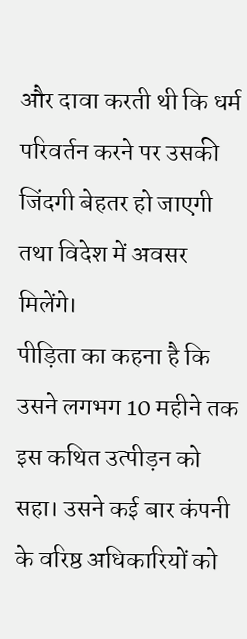और दावा करती थी कि धर्म परिवर्तन करने पर उसकी जिंदगी बेहतर हो जाएगी तथा विदेश में अवसर मिलेंगे।
पीड़िता का कहना है कि उसने लगभग 10 महीने तक इस कथित उत्पीड़न को सहा। उसने कई बार कंपनी के वरिष्ठ अधिकारियों को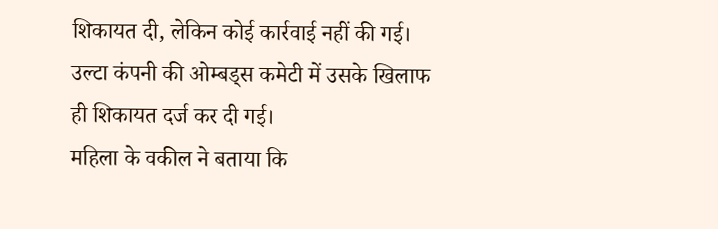शिकायत दी, लेकिन कोई कार्रवाई नहीं की गई। उल्टा कंपनी की ओम्बड्स कमेटी में उसके खिलाफ ही शिकायत दर्ज कर दी गई।
महिला के वकील ने बताया कि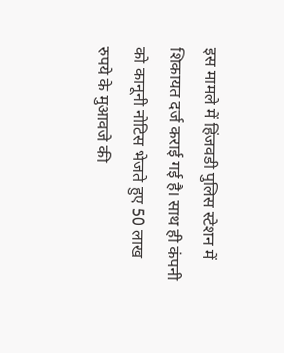इस मामले में हिंजवडी पुलिस स्टेशन में शिकायत दर्ज कराई गई है। साथ ही कंपनी को कानूनी नोटिस भेजते हुए 50 लाख रुपये के मुआवजे की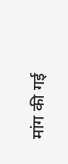मांग की गई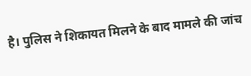है। पुलिस ने शिकायत मिलने के बाद मामले की जांच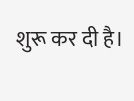शुरू कर दी है।